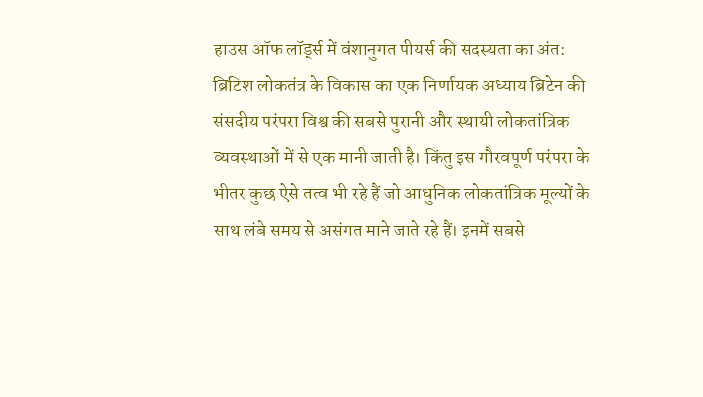हाउस ऑफ लॉर्ड्स में वंशानुगत पीयर्स की सदस्यता का अंत: ब्रिटिश लोकतंत्र के विकास का एक निर्णायक अध्याय ब्रिटेन की संसदीय परंपरा विश्व की सबसे पुरानी और स्थायी लोकतांत्रिक व्यवस्थाओं में से एक मानी जाती है। किंतु इस गौरवपूर्ण परंपरा के भीतर कुछ ऐसे तत्व भी रहे हैं जो आधुनिक लोकतांत्रिक मूल्यों के साथ लंबे समय से असंगत माने जाते रहे हैं। इनमें सबसे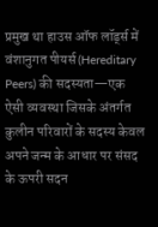प्रमुख था हाउस ऑफ लॉर्ड्स में वंशानुगत पीयर्स (Hereditary Peers) की सदस्यता—एक ऐसी व्यवस्था जिसके अंतर्गत कुलीन परिवारों के सदस्य केवल अपने जन्म के आधार पर संसद के ऊपरी सदन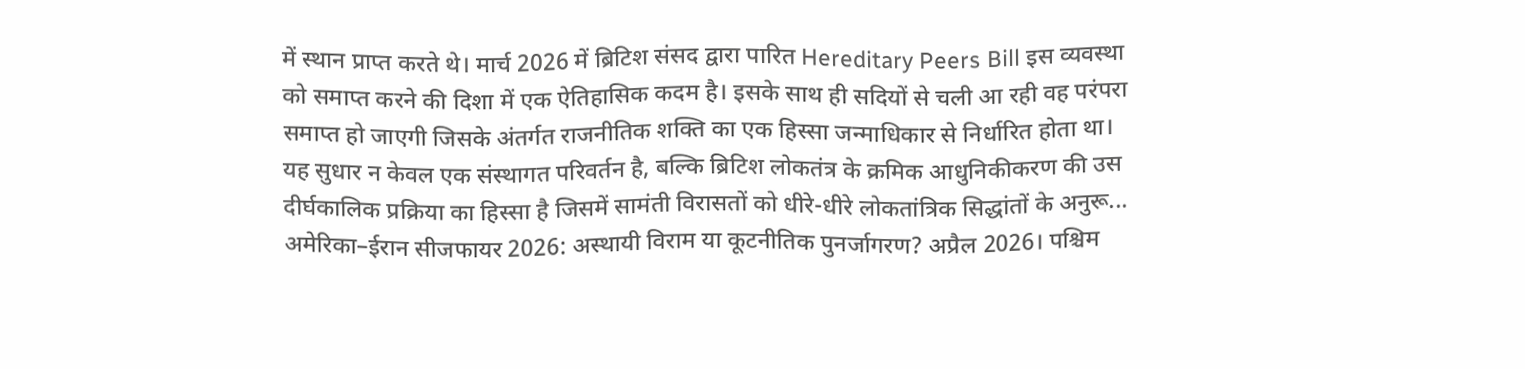में स्थान प्राप्त करते थे। मार्च 2026 में ब्रिटिश संसद द्वारा पारित Hereditary Peers Bill इस व्यवस्था को समाप्त करने की दिशा में एक ऐतिहासिक कदम है। इसके साथ ही सदियों से चली आ रही वह परंपरा समाप्त हो जाएगी जिसके अंतर्गत राजनीतिक शक्ति का एक हिस्सा जन्माधिकार से निर्धारित होता था। यह सुधार न केवल एक संस्थागत परिवर्तन है, बल्कि ब्रिटिश लोकतंत्र के क्रमिक आधुनिकीकरण की उस दीर्घकालिक प्रक्रिया का हिस्सा है जिसमें सामंती विरासतों को धीरे-धीरे लोकतांत्रिक सिद्धांतों के अनुरू...
अमेरिका–ईरान सीजफायर 2026: अस्थायी विराम या कूटनीतिक पुनर्जागरण? अप्रैल 2026। पश्चिम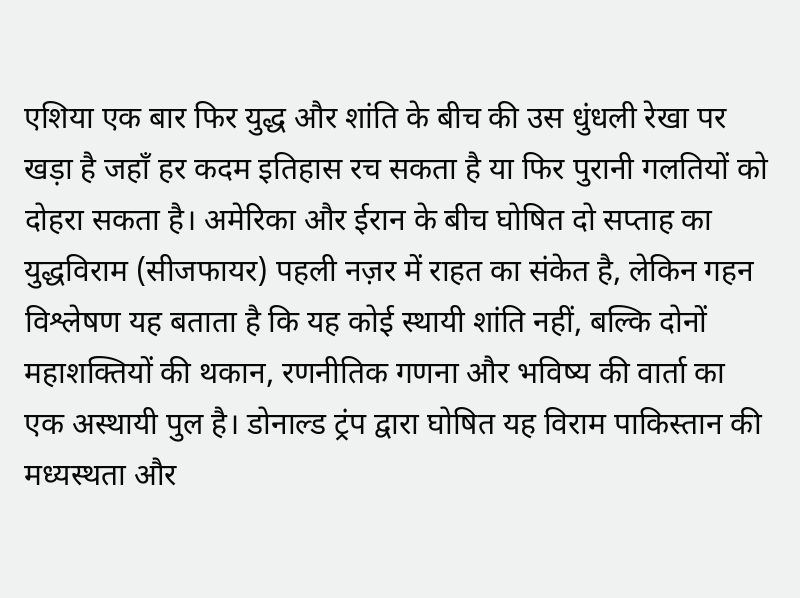एशिया एक बार फिर युद्ध और शांति के बीच की उस धुंधली रेखा पर खड़ा है जहाँ हर कदम इतिहास रच सकता है या फिर पुरानी गलतियों को दोहरा सकता है। अमेरिका और ईरान के बीच घोषित दो सप्ताह का युद्धविराम (सीजफायर) पहली नज़र में राहत का संकेत है, लेकिन गहन विश्लेषण यह बताता है कि यह कोई स्थायी शांति नहीं, बल्कि दोनों महाशक्तियों की थकान, रणनीतिक गणना और भविष्य की वार्ता का एक अस्थायी पुल है। डोनाल्ड ट्रंप द्वारा घोषित यह विराम पाकिस्तान की मध्यस्थता और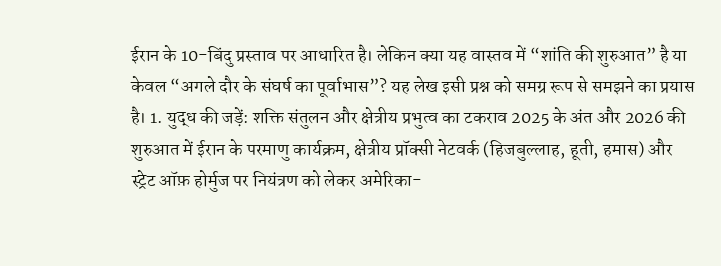ईरान के 10-बिंदु प्रस्ताव पर आधारित है। लेकिन क्या यह वास्तव में “शांति की शुरुआत” है या केवल “अगले दौर के संघर्ष का पूर्वाभास”? यह लेख इसी प्रश्न को समग्र रूप से समझने का प्रयास है। 1. युद्ध की जड़ें: शक्ति संतुलन और क्षेत्रीय प्रभुत्व का टकराव 2025 के अंत और 2026 की शुरुआत में ईरान के परमाणु कार्यक्रम, क्षेत्रीय प्रॉक्सी नेटवर्क (हिजबुल्लाह, हूती, हमास) और स्ट्रेट ऑफ़ होर्मुज पर नियंत्रण को लेकर अमेरिका-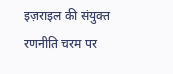इज़राइल की संयुक्त रणनीति चरम पर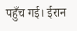पहुँच गई। ईरान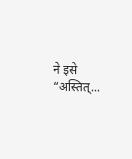ने इसे “अस्तित्...